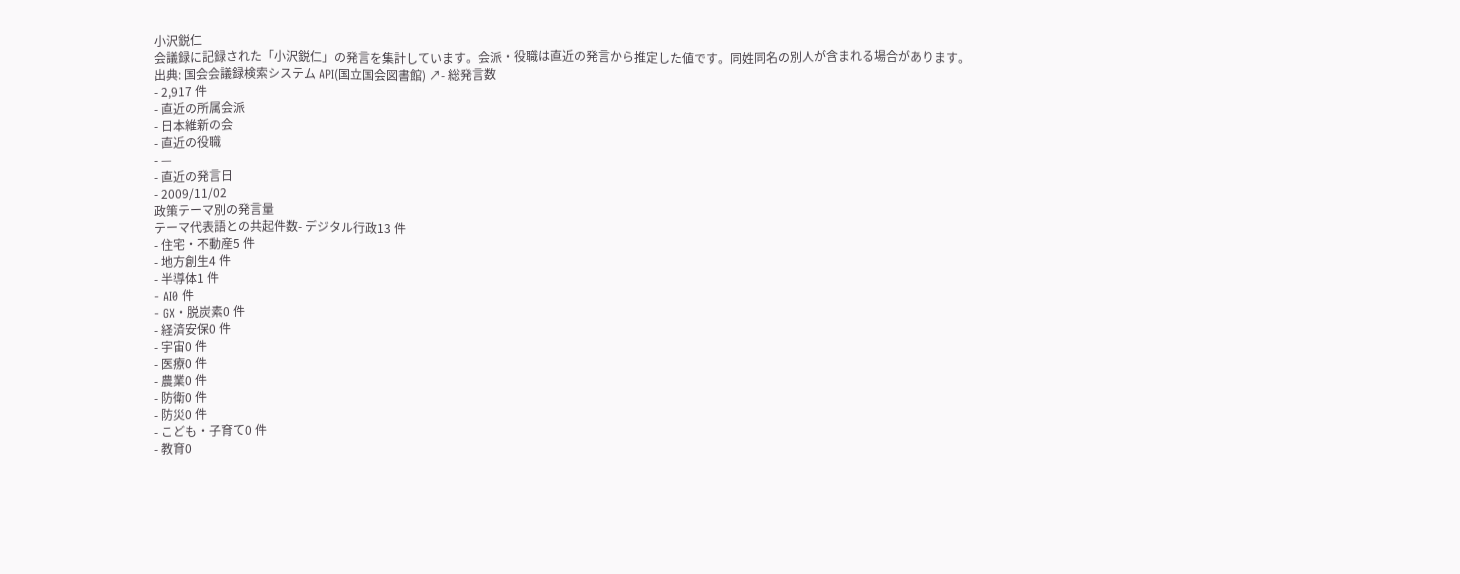小沢鋭仁
会議録に記録された「小沢鋭仁」の発言を集計しています。会派・役職は直近の発言から推定した値です。同姓同名の別人が含まれる場合があります。
出典: 国会会議録検索システム API(国立国会図書館) ↗- 総発言数
- 2,917 件
- 直近の所属会派
- 日本維新の会
- 直近の役職
- —
- 直近の発言日
- 2009/11/02
政策テーマ別の発言量
テーマ代表語との共起件数- デジタル行政13 件
- 住宅・不動産5 件
- 地方創生4 件
- 半導体1 件
- AI0 件
- GX・脱炭素0 件
- 経済安保0 件
- 宇宙0 件
- 医療0 件
- 農業0 件
- 防衛0 件
- 防災0 件
- こども・子育て0 件
- 教育0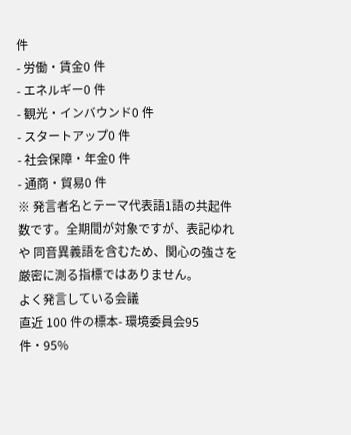件
- 労働・賃金0 件
- エネルギー0 件
- 観光・インバウンド0 件
- スタートアップ0 件
- 社会保障・年金0 件
- 通商・貿易0 件
※ 発言者名とテーマ代表語1語の共起件数です。全期間が対象ですが、表記ゆれや 同音異義語を含むため、関心の強さを厳密に測る指標ではありません。
よく発言している会議
直近 100 件の標本- 環境委員会95 件・95%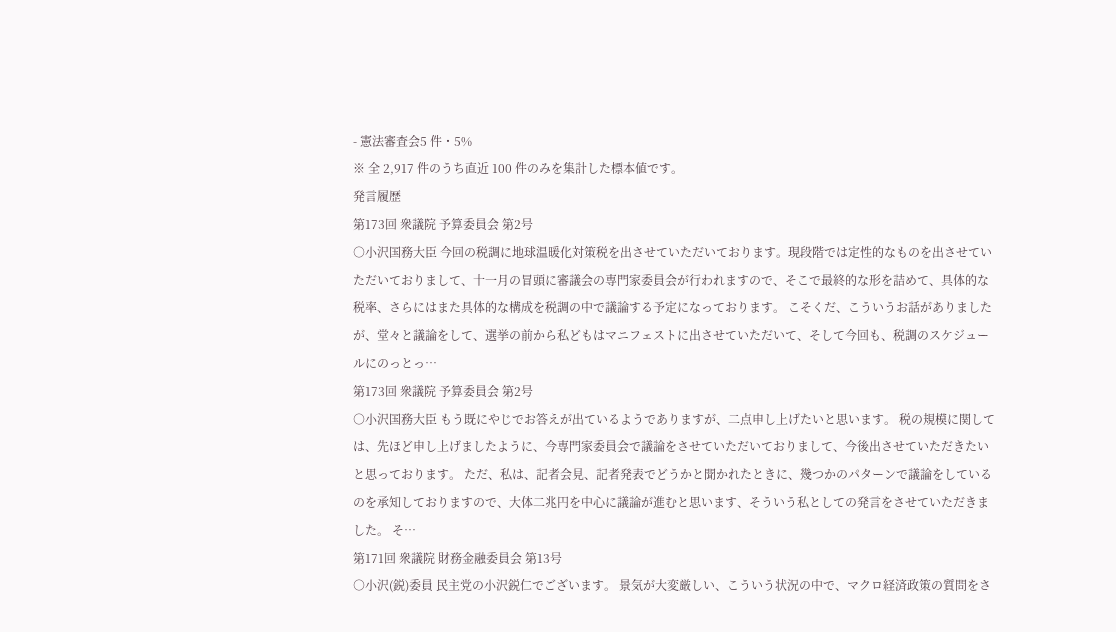- 憲法審査会5 件・5%
※ 全 2,917 件のうち直近 100 件のみを集計した標本値です。
発言履歴
第173回 衆議院 予算委員会 第2号
○小沢国務大臣 今回の税調に地球温暖化対策税を出させていただいております。現段階では定性的なものを出させていただいておりまして、十一月の冒頭に審議会の専門家委員会が行われますので、そこで最終的な形を詰めて、具体的な税率、さらにはまた具体的な構成を税調の中で議論する予定になっております。 こそくだ、こういうお話がありましたが、堂々と議論をして、選挙の前から私どもはマニフェストに出させていただいて、そして今回も、税調のスケジュールにのっとっ…
第173回 衆議院 予算委員会 第2号
○小沢国務大臣 もう既にやじでお答えが出ているようでありますが、二点申し上げたいと思います。 税の規模に関しては、先ほど申し上げましたように、今専門家委員会で議論をさせていただいておりまして、今後出させていただきたいと思っております。 ただ、私は、記者会見、記者発表でどうかと聞かれたときに、幾つかのパターンで議論をしているのを承知しておりますので、大体二兆円を中心に議論が進むと思います、そういう私としての発言をさせていただきました。 そ…
第171回 衆議院 財務金融委員会 第13号
○小沢(鋭)委員 民主党の小沢鋭仁でございます。 景気が大変厳しい、こういう状況の中で、マクロ経済政策の質問をさ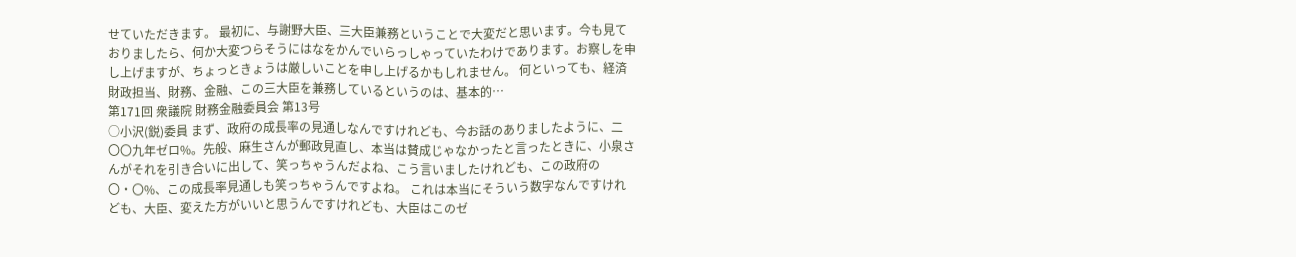せていただきます。 最初に、与謝野大臣、三大臣兼務ということで大変だと思います。今も見ておりましたら、何か大変つらそうにはなをかんでいらっしゃっていたわけであります。お察しを申し上げますが、ちょっときょうは厳しいことを申し上げるかもしれません。 何といっても、経済財政担当、財務、金融、この三大臣を兼務しているというのは、基本的…
第171回 衆議院 財務金融委員会 第13号
○小沢(鋭)委員 まず、政府の成長率の見通しなんですけれども、今お話のありましたように、二〇〇九年ゼロ%。先般、麻生さんが郵政見直し、本当は賛成じゃなかったと言ったときに、小泉さんがそれを引き合いに出して、笑っちゃうんだよね、こう言いましたけれども、この政府の〇・〇%、この成長率見通しも笑っちゃうんですよね。 これは本当にそういう数字なんですけれども、大臣、変えた方がいいと思うんですけれども、大臣はこのゼ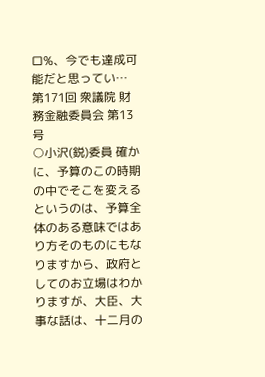ロ%、今でも達成可能だと思ってい…
第171回 衆議院 財務金融委員会 第13号
○小沢(鋭)委員 確かに、予算のこの時期の中でそこを変えるというのは、予算全体のある意味ではあり方そのものにもなりますから、政府としてのお立場はわかりますが、大臣、大事な話は、十二月の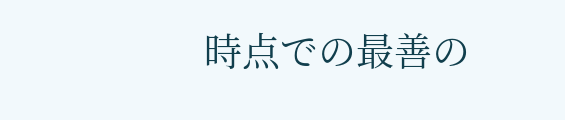時点での最善の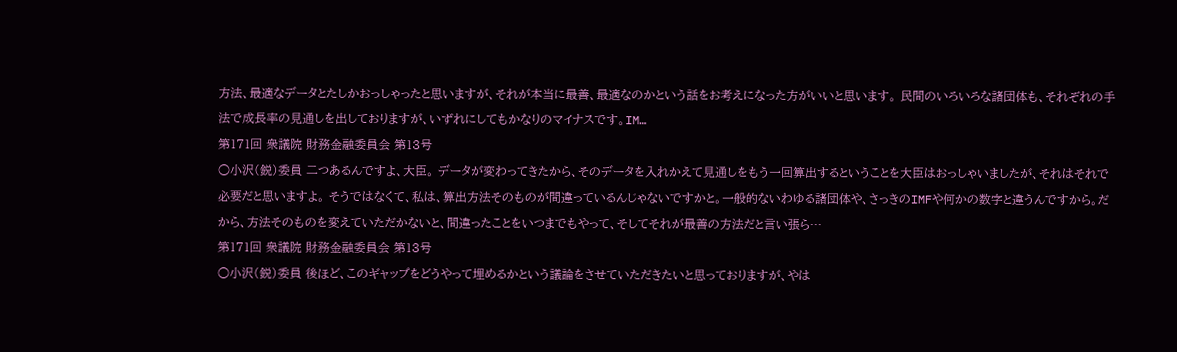方法、最適なデータとたしかおっしゃったと思いますが、それが本当に最善、最適なのかという話をお考えになった方がいいと思います。 民間のいろいろな諸団体も、それぞれの手法で成長率の見通しを出しておりますが、いずれにしてもかなりのマイナスです。IM…
第171回 衆議院 財務金融委員会 第13号
○小沢(鋭)委員 二つあるんですよ、大臣。 データが変わってきたから、そのデータを入れかえて見通しをもう一回算出するということを大臣はおっしゃいましたが、それはそれで必要だと思いますよ。 そうではなくて、私は、算出方法そのものが間違っているんじゃないですかと。一般的ないわゆる諸団体や、さっきのIMFや何かの数字と違うんですから。だから、方法そのものを変えていただかないと、間違ったことをいつまでもやって、そしてそれが最善の方法だと言い張ら…
第171回 衆議院 財務金融委員会 第13号
○小沢(鋭)委員 後ほど、このギャップをどうやって埋めるかという議論をさせていただきたいと思っておりますが、やは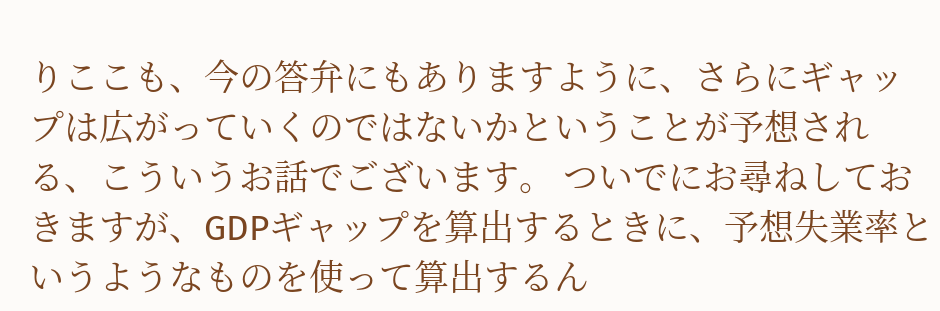りここも、今の答弁にもありますように、さらにギャップは広がっていくのではないかということが予想される、こういうお話でございます。 ついでにお尋ねしておきますが、GDPギャップを算出するときに、予想失業率というようなものを使って算出するん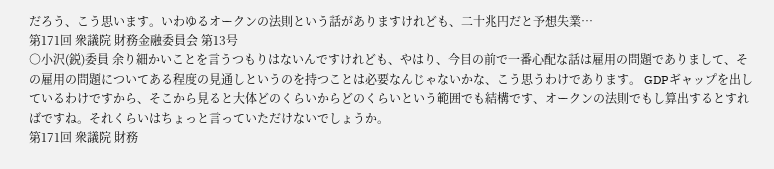だろう、こう思います。いわゆるオークンの法則という話がありますけれども、二十兆円だと予想失業…
第171回 衆議院 財務金融委員会 第13号
○小沢(鋭)委員 余り細かいことを言うつもりはないんですけれども、やはり、今目の前で一番心配な話は雇用の問題でありまして、その雇用の問題についてある程度の見通しというのを持つことは必要なんじゃないかな、こう思うわけであります。 GDPギャップを出しているわけですから、そこから見ると大体どのくらいからどのくらいという範囲でも結構です、オークンの法則でもし算出するとすればですね。それくらいはちょっと言っていただけないでしょうか。
第171回 衆議院 財務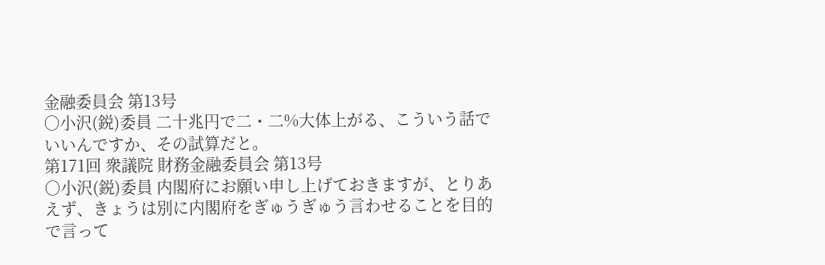金融委員会 第13号
○小沢(鋭)委員 二十兆円で二・二%大体上がる、こういう話でいいんですか、その試算だと。
第171回 衆議院 財務金融委員会 第13号
○小沢(鋭)委員 内閣府にお願い申し上げておきますが、とりあえず、きょうは別に内閣府をぎゅうぎゅう言わせることを目的で言って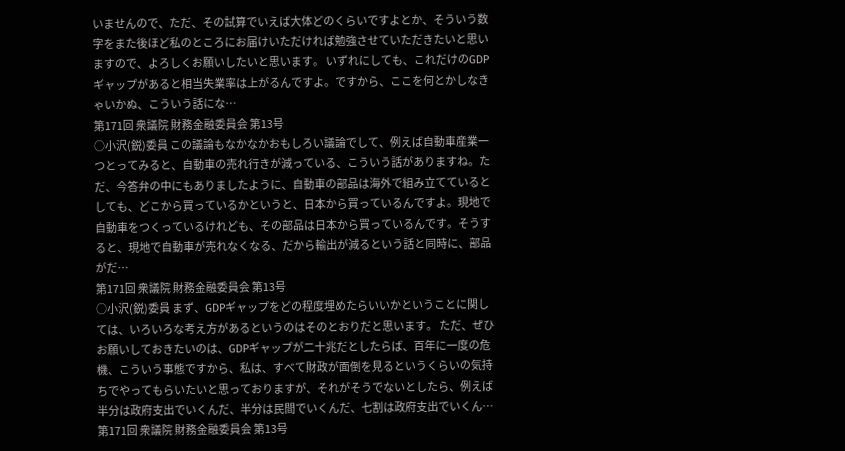いませんので、ただ、その試算でいえば大体どのくらいですよとか、そういう数字をまた後ほど私のところにお届けいただければ勉強させていただきたいと思いますので、よろしくお願いしたいと思います。 いずれにしても、これだけのGDPギャップがあると相当失業率は上がるんですよ。ですから、ここを何とかしなきゃいかぬ、こういう話にな…
第171回 衆議院 財務金融委員会 第13号
○小沢(鋭)委員 この議論もなかなかおもしろい議論でして、例えば自動車産業一つとってみると、自動車の売れ行きが減っている、こういう話がありますね。ただ、今答弁の中にもありましたように、自動車の部品は海外で組み立てているとしても、どこから買っているかというと、日本から買っているんですよ。現地で自動車をつくっているけれども、その部品は日本から買っているんです。そうすると、現地で自動車が売れなくなる、だから輸出が減るという話と同時に、部品がだ…
第171回 衆議院 財務金融委員会 第13号
○小沢(鋭)委員 まず、GDPギャップをどの程度埋めたらいいかということに関しては、いろいろな考え方があるというのはそのとおりだと思います。 ただ、ぜひお願いしておきたいのは、GDPギャップが二十兆だとしたらば、百年に一度の危機、こういう事態ですから、私は、すべて財政が面倒を見るというくらいの気持ちでやってもらいたいと思っておりますが、それがそうでないとしたら、例えば半分は政府支出でいくんだ、半分は民間でいくんだ、七割は政府支出でいくん…
第171回 衆議院 財務金融委員会 第13号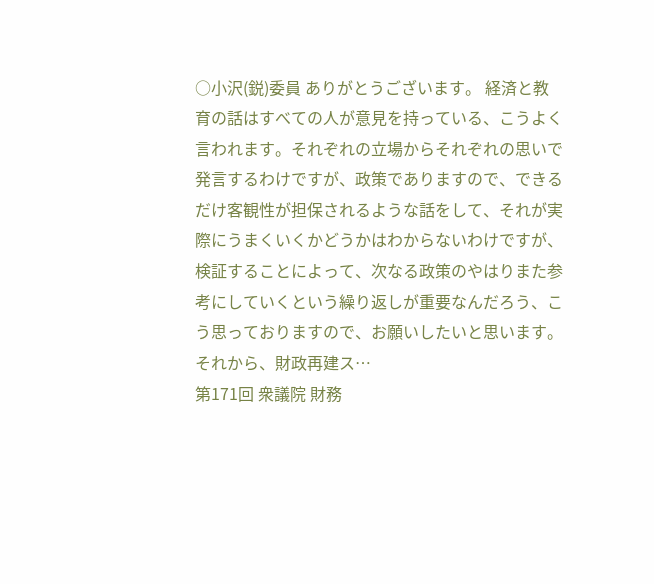○小沢(鋭)委員 ありがとうございます。 経済と教育の話はすべての人が意見を持っている、こうよく言われます。それぞれの立場からそれぞれの思いで発言するわけですが、政策でありますので、できるだけ客観性が担保されるような話をして、それが実際にうまくいくかどうかはわからないわけですが、検証することによって、次なる政策のやはりまた参考にしていくという繰り返しが重要なんだろう、こう思っておりますので、お願いしたいと思います。 それから、財政再建ス…
第171回 衆議院 財務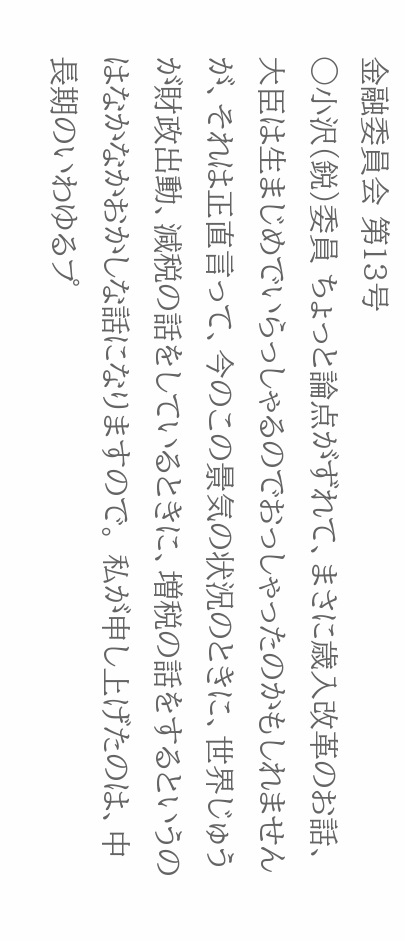金融委員会 第13号
○小沢(鋭)委員 ちょっと論点がずれて、まさに歳入改革のお話、大臣は生まじめでいらっしゃるのでおっしゃったのかもしれませんが、それは正直言って、今のこの景気の状況のときに、世界じゅうが財政出動、減税の話をしているときに、増税の話をするというのはなかなかおかしな話になりますので。 私が申し上げたのは、中長期のいわゆるプ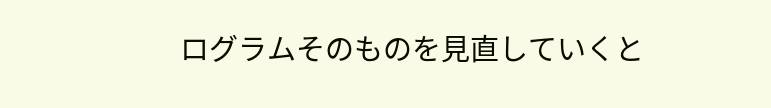ログラムそのものを見直していくと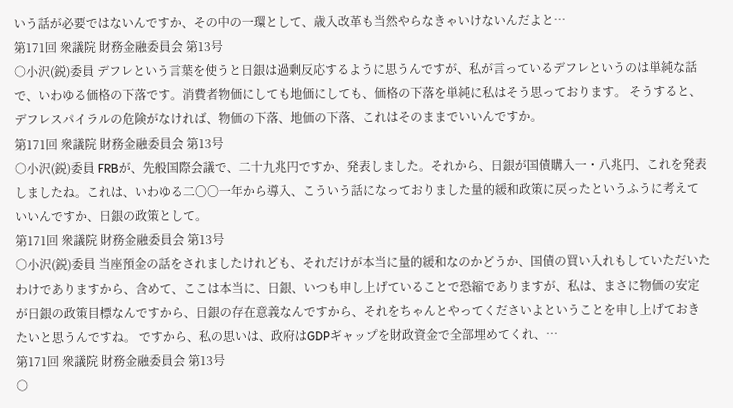いう話が必要ではないんですか、その中の一環として、歳入改革も当然やらなきゃいけないんだよと…
第171回 衆議院 財務金融委員会 第13号
○小沢(鋭)委員 デフレという言葉を使うと日銀は過剰反応するように思うんですが、私が言っているデフレというのは単純な話で、いわゆる価格の下落です。消費者物価にしても地価にしても、価格の下落を単純に私はそう思っております。 そうすると、デフレスパイラルの危険がなければ、物価の下落、地価の下落、これはそのままでいいんですか。
第171回 衆議院 財務金融委員会 第13号
○小沢(鋭)委員 FRBが、先般国際会議で、二十九兆円ですか、発表しました。それから、日銀が国債購入一・八兆円、これを発表しましたね。これは、いわゆる二〇〇一年から導入、こういう話になっておりました量的緩和政策に戻ったというふうに考えていいんですか、日銀の政策として。
第171回 衆議院 財務金融委員会 第13号
○小沢(鋭)委員 当座預金の話をされましたけれども、それだけが本当に量的緩和なのかどうか、国債の買い入れもしていただいたわけでありますから、含めて、ここは本当に、日銀、いつも申し上げていることで恐縮でありますが、私は、まさに物価の安定が日銀の政策目標なんですから、日銀の存在意義なんですから、それをちゃんとやってくださいよということを申し上げておきたいと思うんですね。 ですから、私の思いは、政府はGDPギャップを財政資金で全部埋めてくれ、…
第171回 衆議院 財務金融委員会 第13号
○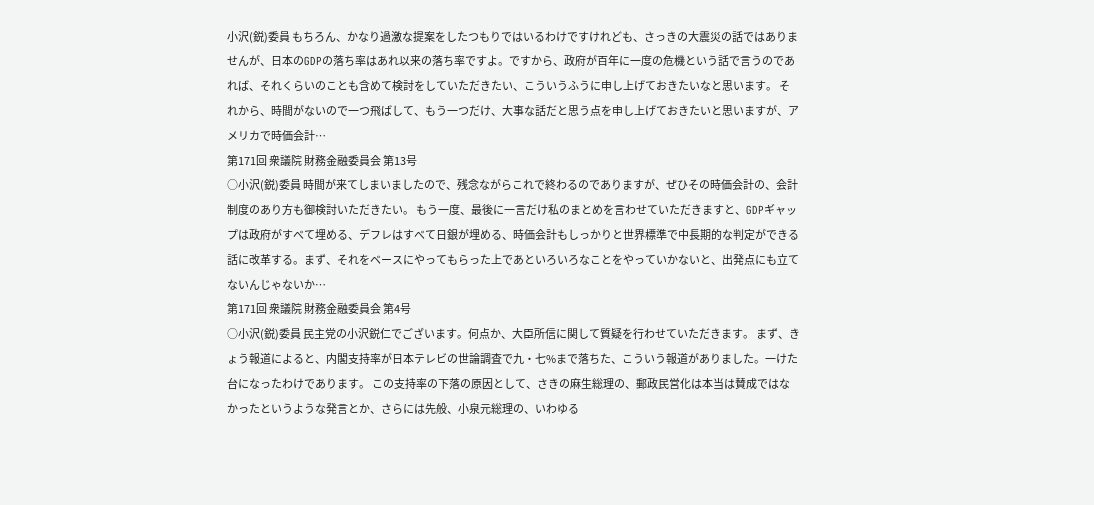小沢(鋭)委員 もちろん、かなり過激な提案をしたつもりではいるわけですけれども、さっきの大震災の話ではありませんが、日本のGDPの落ち率はあれ以来の落ち率ですよ。ですから、政府が百年に一度の危機という話で言うのであれば、それくらいのことも含めて検討をしていただきたい、こういうふうに申し上げておきたいなと思います。 それから、時間がないので一つ飛ばして、もう一つだけ、大事な話だと思う点を申し上げておきたいと思いますが、アメリカで時価会計…
第171回 衆議院 財務金融委員会 第13号
○小沢(鋭)委員 時間が来てしまいましたので、残念ながらこれで終わるのでありますが、ぜひその時価会計の、会計制度のあり方も御検討いただきたい。 もう一度、最後に一言だけ私のまとめを言わせていただきますと、GDPギャップは政府がすべて埋める、デフレはすべて日銀が埋める、時価会計もしっかりと世界標準で中長期的な判定ができる話に改革する。まず、それをベースにやってもらった上であといろいろなことをやっていかないと、出発点にも立てないんじゃないか…
第171回 衆議院 財務金融委員会 第4号
○小沢(鋭)委員 民主党の小沢鋭仁でございます。何点か、大臣所信に関して質疑を行わせていただきます。 まず、きょう報道によると、内閣支持率が日本テレビの世論調査で九・七%まで落ちた、こういう報道がありました。一けた台になったわけであります。 この支持率の下落の原因として、さきの麻生総理の、郵政民営化は本当は賛成ではなかったというような発言とか、さらには先般、小泉元総理の、いわゆる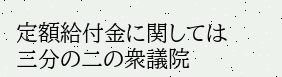定額給付金に関しては三分の二の衆議院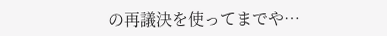の再議決を使ってまでや…